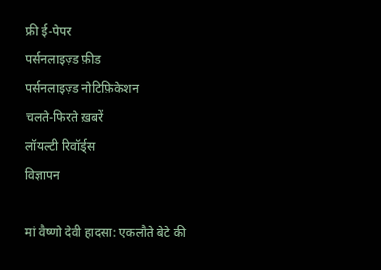फ्री ई-पेपर
पर्सनलाइज़्ड फ़ीड
पर्सनलाइज़्ड नोटिफ़िकेशन
चलते-फिरते ख़बरें
लॉयल्टी रिवॉर्ड्स
विज्ञापन

मां वैष्णो देवी हादसा: एकलौते बेटे की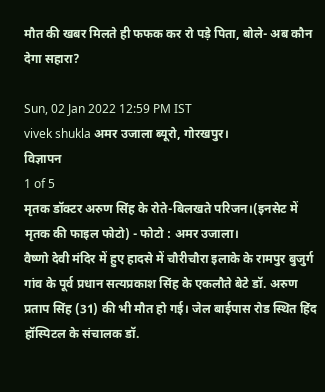मौत की खबर मिलते ही फफक कर रो पड़े पिता, बोले- अब कौन देगा सहारा?

Sun, 02 Jan 2022 12:59 PM IST
vivek shukla अमर उजाला ब्यूरो, गोरखपुर।
विज्ञापन
1 of 5
मृतक डॉक्टर अरुण सिंह के रोते-बिलखते परिजन।(इनसेट में मृतक की फाइल फोटो) - फोटो : अमर उजाला।
वैष्णो देवी मंदिर में हुए हादसे में चौरीचौरा इलाके के रामपुर बुजुर्ग गांव के पूर्व प्रधान सत्यप्रकाश सिंह के एकलौते बेटे डॉ. अरुण प्रताप सिंह (31) की भी मौत हो गई। जेल बाईपास रोड स्थित हिंद हॉस्पिटल के संचालक डॉ.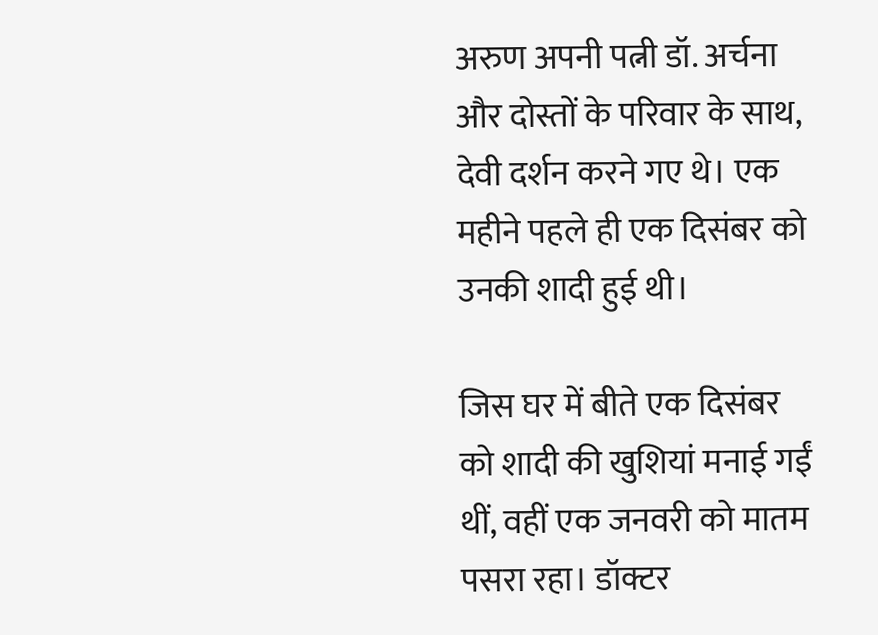अरुण अपनी पत्नी डॉ. अर्चना और दोस्तों के परिवार के साथ, देवी दर्शन करने गए थे। एक महीने पहले ही एक दिसंबर को उनकी शादी हुई थी।

जिस घर में बीते एक दिसंबर को शादी की खुशियां मनाई गईं थीं, वहीं एक जनवरी को मातम पसरा रहा। डॉक्टर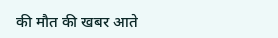की मौत की खबर आते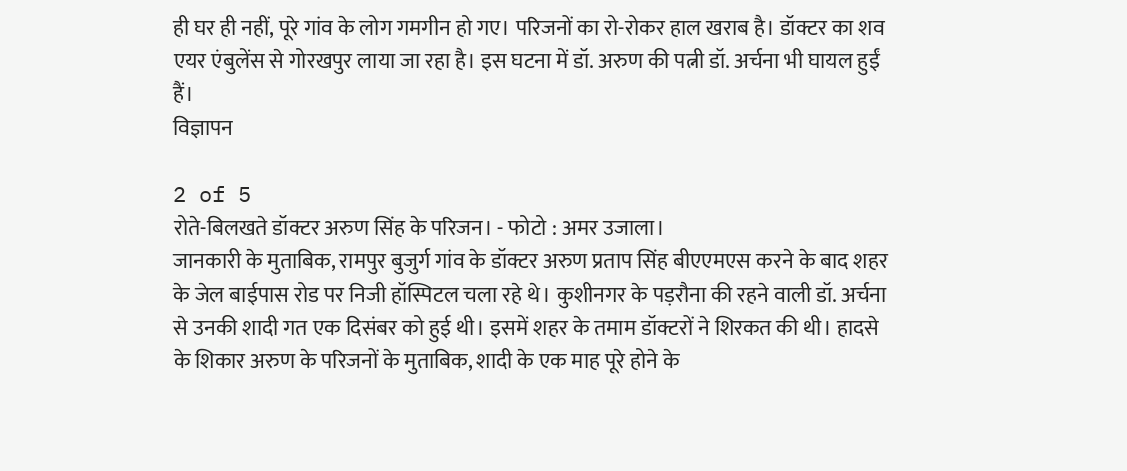ही घर ही नहीं, पूरे गांव के लोग गमगीन हो गए। परिजनों का रो-रोकर हाल खराब है। डॉक्टर का शव एयर एंबुलेंस से गोरखपुर लाया जा रहा है। इस घटना में डॉ. अरुण की पत्नी डॉ. अर्चना भी घायल हुईं हैं।
विज्ञापन

2 of 5
रोते-बिलखते डॉक्टर अरुण सिंह के परिजन। - फोटो : अमर उजाला।
जानकारी के मुताबिक, रामपुर बुजुर्ग गांव के डॉक्टर अरुण प्रताप सिंह बीएएमएस करने के बाद शहर के जेल बाईपास रोड पर निजी हॉस्पिटल चला रहे थे। कुशीनगर के पड़रौना की रहने वाली डॉ. अर्चना से उनकी शादी गत एक दिसंबर को हुई थी। इसमें शहर के तमाम डॉक्टरों ने शिरकत की थी। हादसे के शिकार अरुण के परिजनों के मुताबिक, शादी के एक माह पूरे होने के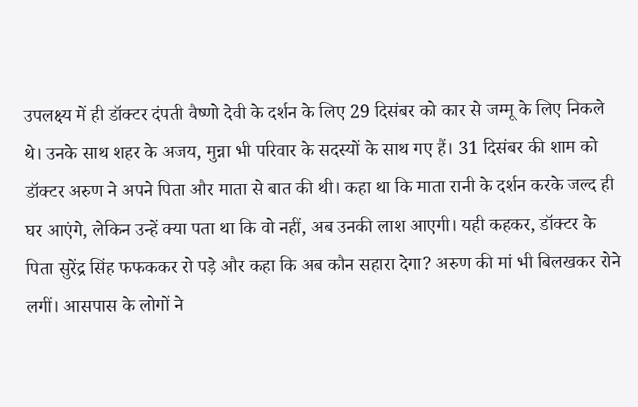उपलक्ष्य में ही डॉक्टर दंपती वैष्णो देवी के दर्शन के लिए 29 दिसंबर को कार से जम्मू के लिए निकले थे। उनके साथ शहर के अजय, मुन्ना भी परिवार के सदस्यों के साथ गए हैं। 31 दिसंबर की शाम को डॉक्टर अरुण ने अपने पिता और माता से बात की थी। कहा था कि माता रानी के दर्शन करके जल्द ही घर आएंगे, लेकिन उन्हें क्या पता था कि वो नहीं, अब उनकी लाश आएगी। यही कहकर, डॉक्टर के पिता सुरेंद्र सिंह फफककर रो पड़े और कहा कि अब कौन सहारा देगा? अरुण की मां भी बिलखकर रोने लगीं। आसपास के लोगों ने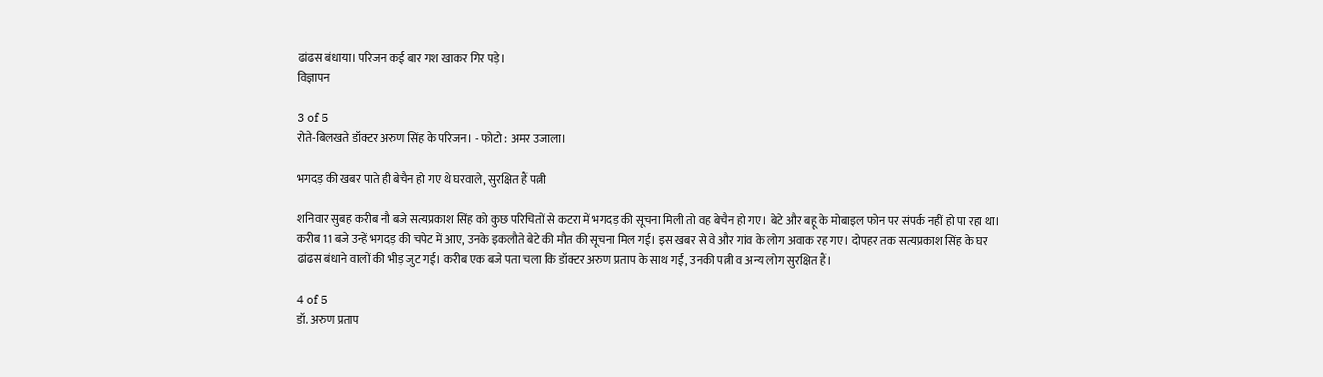ढांढस बंधाया। परिजन कई बार गश खाकर गिर पड़े।
विज्ञापन

3 of 5
रोते-बिलखते डॉक्टर अरुण सिंह के परिजन। - फोटो : अमर उजाला।

भगदड़ की खबर पाते ही बेचैन हो गए थे घरवाले, सुरक्षित हैं पत्नी

शनिवार सुबह करीब नौ बजे सत्यप्रकाश सिंह को कुछ परिचितों से कटरा में भगदड़ की सूचना मिली तो वह बेचैन हो गए। बेटे और बहू के मोबाइल फोन पर संपर्क नहीं हो पा रहा था। करीब 11 बजे उन्हें भगदड़ की चपेट में आए, उनके इकलौते बेटे की मौत की सूचना मिल गई। इस खबर से वे और गांव के लोग अवाक रह गए। दोपहर तक सत्यप्रकाश सिंह के घर ढांढस बंधाने वालों की भीड़ जुट गई। करीब एक बजे पता चला कि डॉक्टर अरुण प्रताप के साथ गईं, उनकी पत्नी व अन्य लोग सुरक्षित हैं।

4 of 5
डॉ. अरुण प्रताप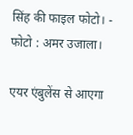सिंह की फाइल फोटो। - फोटो : अमर उजाला।

एयर एंबुलेंस से आएगा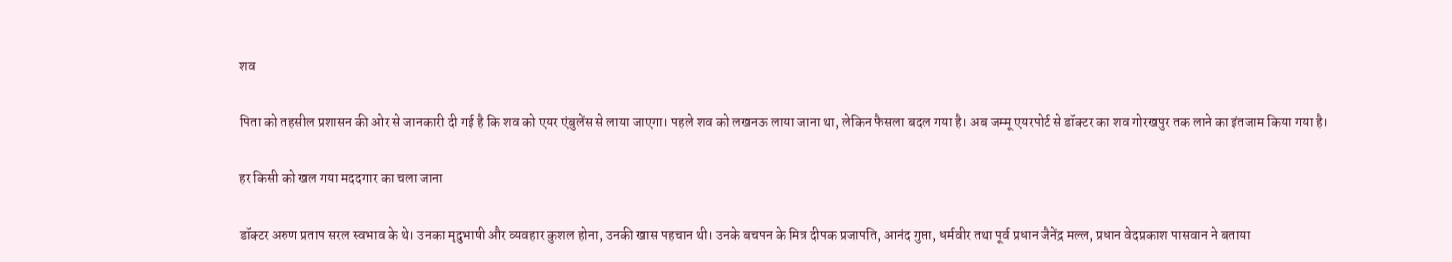शव

पिता को तहसील प्रशासन की ओर से जानकारी दी गई है कि शव को एयर एंबुलेंस से लाया जाएगा। पहले शव को लखनऊ लाया जाना था, लेकिन फैसला बदल गया है। अब जम्मू एयरपोर्ट से डॉक्टर का शव गोरखपुर तक लाने का इंतजाम किया गया है।

हर किसी को खल गया मददगार का चला जाना

डॉक्टर अरुण प्रताप सरल स्वभाव के थे। उनका मृदुभाषी और व्यवहार कुशल होना, उनकी खास पहचान थी। उनके बचपन के मित्र दीपक प्रजापति, आनंद गुप्ता, धर्मवीर तथा पूर्व प्रधान जैनेंद्र मल्ल, प्रधान वेदप्रकाश पासवान ने बताया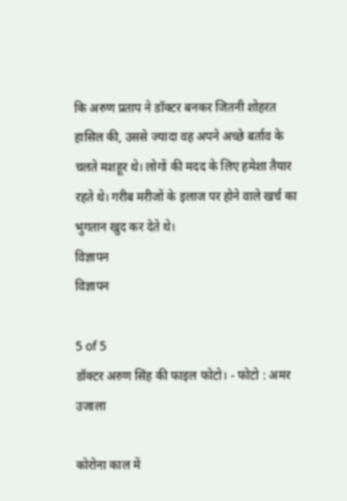कि अरुण प्रताप ने डॉक्टर बनकर जितनी शोहरत हासिल की, उससे ज्यादा वह अपने अच्छे बर्ताव के चलते मशहूर थे। लोगों की मदद के लिए हमेशा तैयार रहते थे। गरीब मरीजों के इलाज पर होने वाले खर्च का भुगतान खुद कर देते थे।
विज्ञापन
विज्ञापन

5 of 5
डॉक्टर अरुण सिंह की फाइल फोटो। - फोटो : अमर उजाला

कोरोना काल में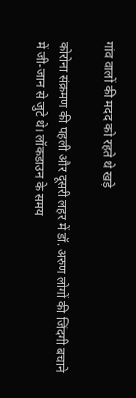गांव वालों की मदद को रहते थे खड़े

कोरोना संक्रमण की पहली और दूसरी लहर में डॉ. अरुण लोगों की जिंदगी बचाने में जी-जान से जुटे थे। लॉकडाउन के समय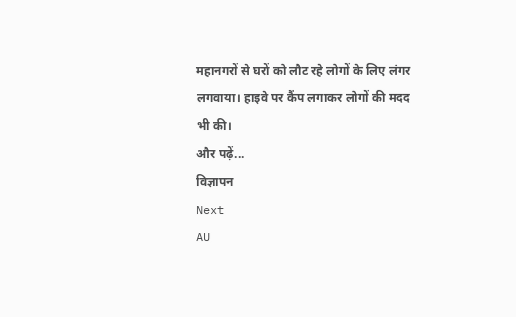महानगरों से घरों को लौट रहे लोगों के लिए लंगर लगवाया। हाइवे पर कैंप लगाकर लोगों की मदद भी की।
और पढ़ें...
विज्ञापन
Next
AU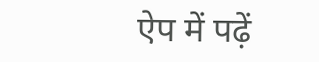ऐप में पढ़ें